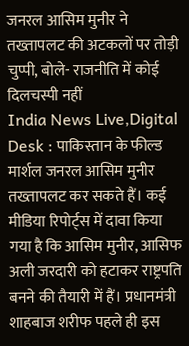जनरल आसिम मुनीर ने तख्तापलट की अटकलों पर तोड़ी चुप्पी, बोले- राजनीति में कोई दिलचस्पी नहीं
India News Live,Digital Desk : पाकिस्तान के फील्ड मार्शल जनरल आसिम मुनीर तख्तापलट कर सकते हैं। कई मीडिया रिपोर्ट्स में दावा किया गया है कि आसिम मुनीर, आसिफ अली जरदारी को हटाकर राष्ट्रपति बनने की तैयारी में हैं। प्रधानमंत्री शाहबाज शरीफ पहले ही इस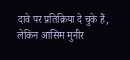दावे पर प्रतिक्रिया दे चुके हैं, लेकिन आसिम मुनीर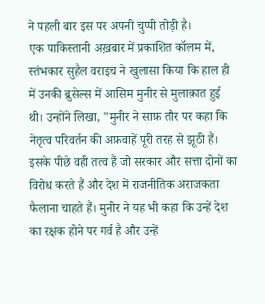ने पहली बार इस पर अपनी चुप्पी तोड़ी है।
एक पाकिस्तानी अख़बार में प्रकाशित कॉलम में, स्तंभकार सुहैल वराइच ने खुलासा किया कि हाल ही में उनकी ब्रुसेल्स में आसिम मुनीर से मुलाक़ात हुई थी। उन्होंने लिखा, "मुनीर ने साफ़ तौर पर कहा कि नेतृत्व परिवर्तन की अफ़वाहें पूरी तरह से झूठी हैं। इसके पीछे वही तत्व हैं जो सरकार और सत्ता दोनों का विरोध करते हैं और देश में राजनीतिक अराजकता फैलाना चाहते हैं। मुनीर ने यह भी कहा कि उन्हें देश का रक्षक होने पर गर्व है और उन्हें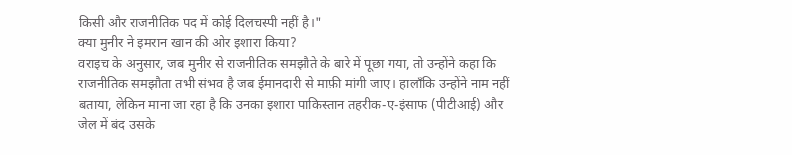किसी और राजनीतिक पद में कोई दिलचस्पी नहीं है।"
क्या मुनीर ने इमरान खान की ओर इशारा किया?
वराइच के अनुसार, जब मुनीर से राजनीतिक समझौते के बारे में पूछा गया, तो उन्होंने कहा कि राजनीतिक समझौता तभी संभव है जब ईमानदारी से माफ़ी मांगी जाए। हालाँकि उन्होंने नाम नहीं बताया, लेकिन माना जा रहा है कि उनका इशारा पाकिस्तान तहरीक-ए-इंसाफ (पीटीआई) और जेल में बंद उसके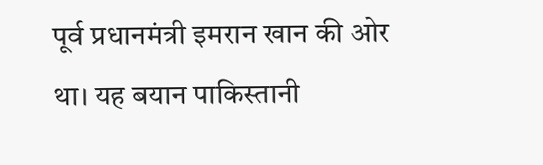पूर्व प्रधानमंत्री इमरान खान की ओर था। यह बयान पाकिस्तानी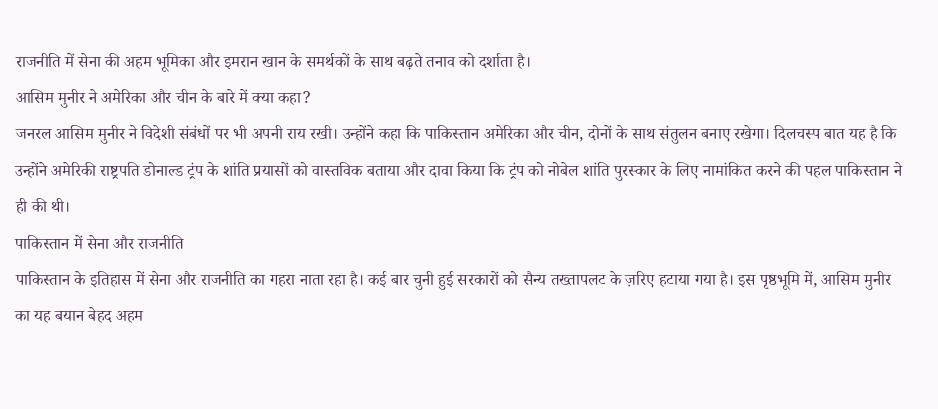राजनीति में सेना की अहम भूमिका और इमरान खान के समर्थकों के साथ बढ़ते तनाव को दर्शाता है।
आसिम मुनीर ने अमेरिका और चीन के बारे में क्या कहा?
जनरल आसिम मुनीर ने विदेशी संबंधों पर भी अपनी राय रखी। उन्होंने कहा कि पाकिस्तान अमेरिका और चीन, दोनों के साथ संतुलन बनाए रखेगा। दिलचस्प बात यह है कि उन्होंने अमेरिकी राष्ट्रपति डोनाल्ड ट्रंप के शांति प्रयासों को वास्तविक बताया और दावा किया कि ट्रंप को नोबेल शांति पुरस्कार के लिए नामांकित करने की पहल पाकिस्तान ने ही की थी।
पाकिस्तान में सेना और राजनीति
पाकिस्तान के इतिहास में सेना और राजनीति का गहरा नाता रहा है। कई बार चुनी हुई सरकारों को सैन्य तख्तापलट के ज़रिए हटाया गया है। इस पृष्ठभूमि में, आसिम मुनीर का यह बयान बेहद अहम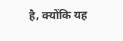है, क्योंकि यह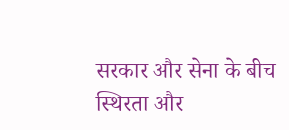सरकार और सेना के बीच स्थिरता और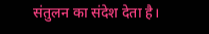संतुलन का संदेश देता है।